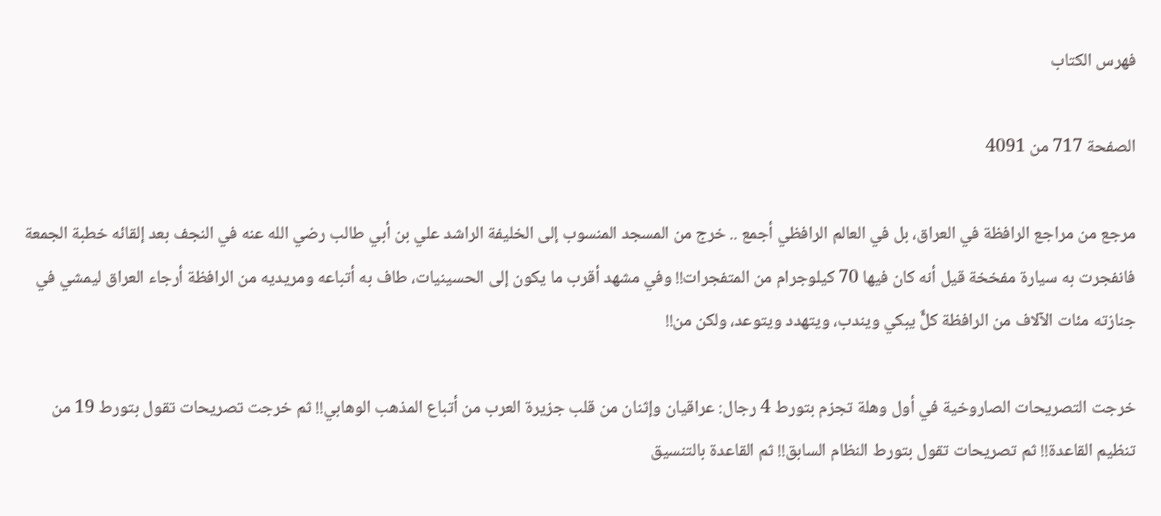فهرس الكتاب

الصفحة 717 من 4091

مرجع من مراجع الرافظة في العراق، بل في العالم الرافظي أجمع .. خرج من المسجد المنسوب إلى الخليفة الراشد علي بن أبي طالب رضي الله عنه في النجف بعد إلقائه خطبة الجمعة فانفجرت به سيارة مفخخة قيل أنه كان فيها 70 كيلوجرام من المتفجرات!! وفي مشهد أقرب ما يكون إلى الحسينيات، طاف به أتباعه ومريديه من الرافظة أرجاء العراق ليمشي في جنازته مئات الآلاف من الرافظة كلٌّ يبكي ويندب، ويتهدد ويتوعد، ولكن من!!

خرجت التصريحات الصاروخية في أول وهلة تجزم بتورط 4 رجال: عراقيان وإثنان من قلب جزيرة العرب من أتباع المذهب الوهابي!! ثم خرجت تصريحات تقول بتورط 19 من تنظيم القاعدة!! ثم تصريحات تقول بتورط النظام السابق!! ثم القاعدة بالتنسيق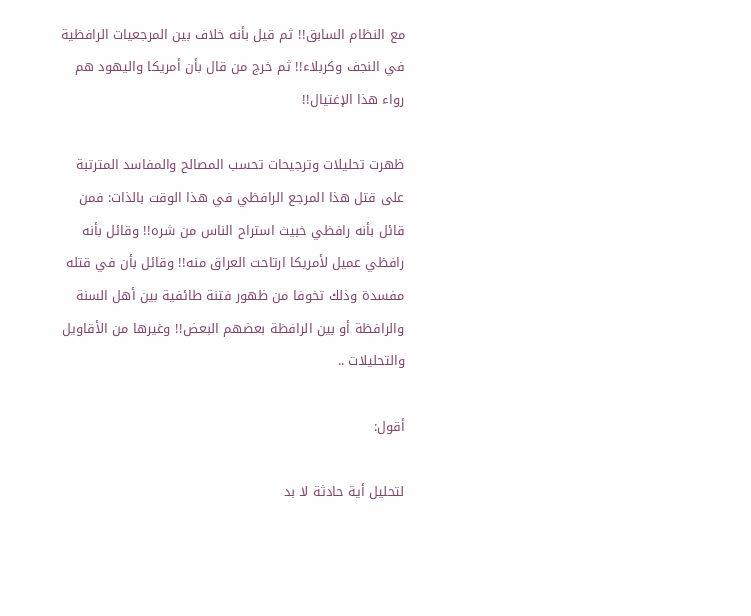مع النظام السابق!! ثم قيل بأنه خلاف بين المرجعيات الرافظية في النجف وكربلاء!! ثم خرج من قال بأن أمريكا واليهود هم رواء هذا الإغتيال!!

ظهرت تحليلات وترجيحات تحسب المصالح والمفاسد المترتبة على قتل هذا المرجع الرافظي في هذا الوقت بالذات: فمن قائل بأنه رافظي خبيث استراح الناس من شره!! وقائل بأنه رافظي عميل لأمريكا ارتاحت العراق منه!! وقائل بأن في قتله مفسدة وذلك تخوفا من ظهور فتنة طائفية بين أهل السنة والرافظة أو بين الرافظة بعضهم البعض!! وغيرها من الأقاويل والتحليلات ..

أقول:

لتحليل أية حادثة لا بد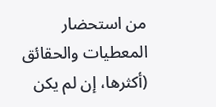من استحضار المعطيات والحقائق (أكثرها، إن لم يكن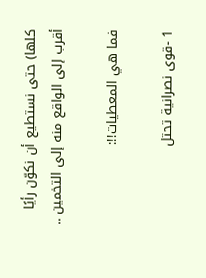كلها) حتى نستطيع أن نكوّن رأيًا أقرب إلى الواقع منه إلى التخمين ..

فما هي المعطيات!!:

1 -قوى نصرانية تحتل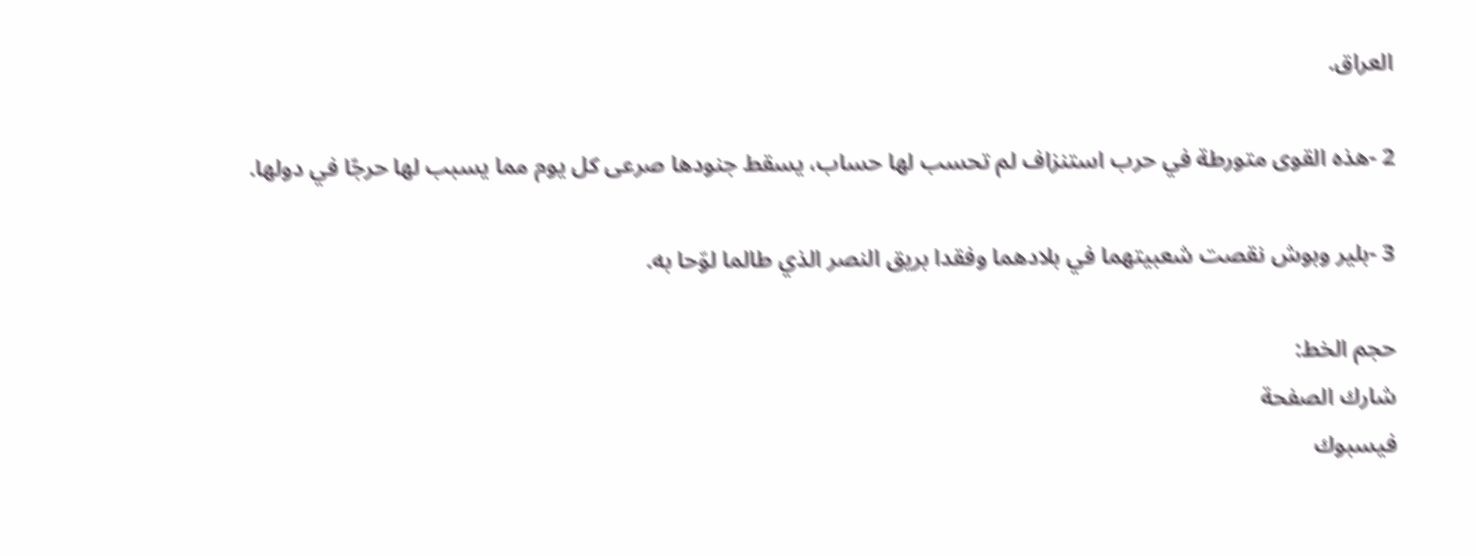العراق.

2 -هذه القوى متورطة في حرب استنزاف لم تحسب لها حساب، يسقط جنودها صرعى كل يوم مما يسبب لها حرجًا في دولها.

3 -بلير وبوش نقصت شعبيتهما في بلادهما وفقدا بريق النصر الذي طالما لوّحا به.

حجم الخط:
شارك الصفحة
فيسبوك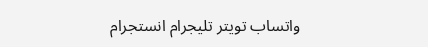واتساب تويتر تليجرام انستجرام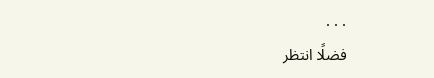. . .
فضلًا انتظر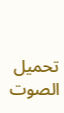تحميل الصوت